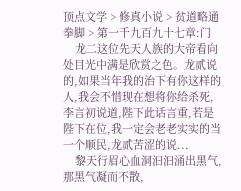顶点文学 > 修真小说 > 贫道略通拳脚 > 第一千九百九十七章:门
    龙二这位先天人族的大帝看向处目光中满是欣赏之色。龙贰说的,如果当年我的治下有你这样的人,我会不惜现在想将你给杀死,李言初说道,陛下此话言重,若是陛下在位,我一定会老老实实的当一个顺民,龙贰苦涩的说...
    黎天行眉心血洞汩汩涌出黑气,那黑气凝而不散,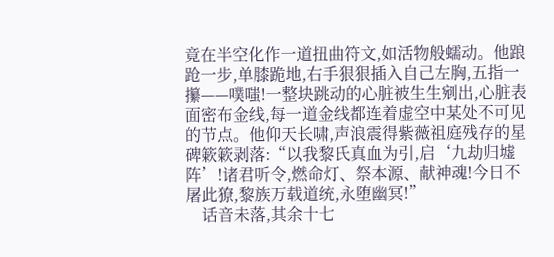竟在半空化作一道扭曲符文,如活物般蠕动。他踉跄一步,单膝跪地,右手狠狠插入自己左胸,五指一攥——噗嗤!一整块跳动的心脏被生生剜出,心脏表面密布金线,每一道金线都连着虚空中某处不可见的节点。他仰天长啸,声浪震得紫薇祖庭残存的星碑簌簌剥落:“以我黎氏真血为引,启‘九劫归墟阵’!诸君听令,燃命灯、祭本源、献神魂!今日不屠此獠,黎族万载道统,永堕幽冥!”
    话音未落,其余十七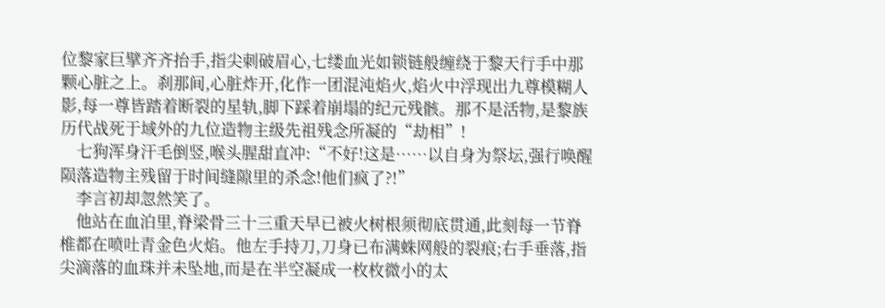位黎家巨擘齐齐抬手,指尖刺破眉心,七缕血光如锁链般缠绕于黎天行手中那颗心脏之上。刹那间,心脏炸开,化作一团混沌焰火,焰火中浮现出九尊模糊人影,每一尊皆踏着断裂的星轨,脚下踩着崩塌的纪元残骸。那不是活物,是黎族历代战死于域外的九位造物主级先祖残念所凝的“劫相”!
    七狗浑身汗毛倒竖,喉头腥甜直冲:“不好!这是……以自身为祭坛,强行唤醒陨落造物主残留于时间缝隙里的杀念!他们疯了?!”
    李言初却忽然笑了。
    他站在血泊里,脊梁骨三十三重天早已被火树根须彻底贯通,此刻每一节脊椎都在喷吐青金色火焰。他左手持刀,刀身已布满蛛网般的裂痕;右手垂落,指尖滴落的血珠并未坠地,而是在半空凝成一枚枚微小的太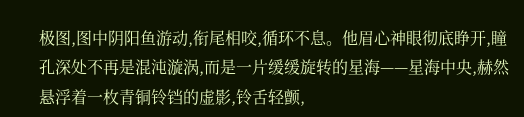极图,图中阴阳鱼游动,衔尾相咬,循环不息。他眉心神眼彻底睁开,瞳孔深处不再是混沌漩涡,而是一片缓缓旋转的星海——星海中央,赫然悬浮着一枚青铜铃铛的虚影,铃舌轻颤,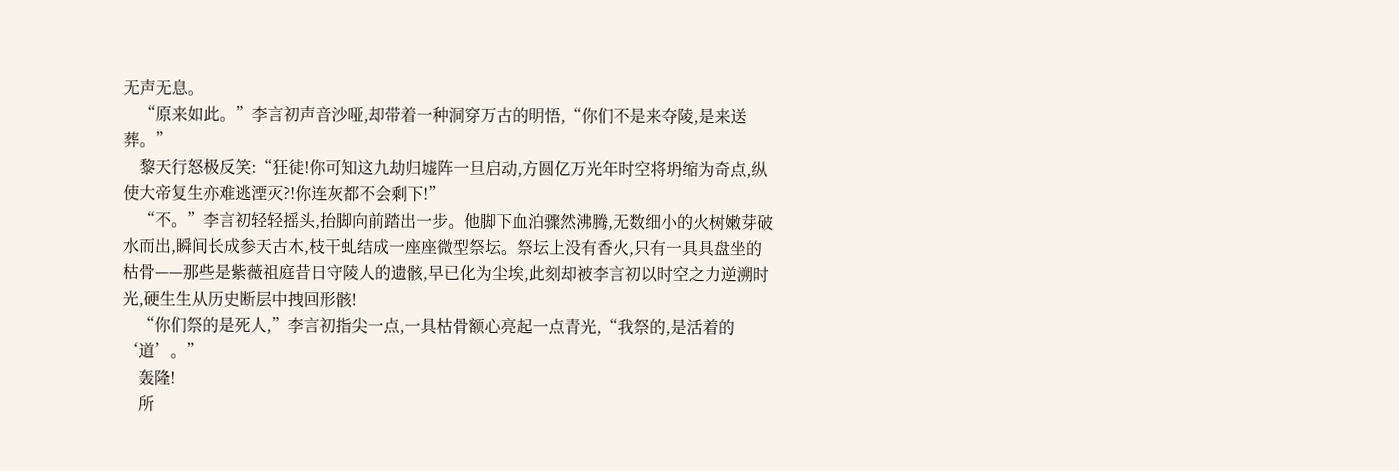无声无息。
    “原来如此。”李言初声音沙哑,却带着一种洞穿万古的明悟,“你们不是来夺陵,是来送葬。”
    黎天行怒极反笑:“狂徒!你可知这九劫归墟阵一旦启动,方圆亿万光年时空将坍缩为奇点,纵使大帝复生亦难逃湮灭?!你连灰都不会剩下!”
    “不。”李言初轻轻摇头,抬脚向前踏出一步。他脚下血泊骤然沸腾,无数细小的火树嫩芽破水而出,瞬间长成参天古木,枝干虬结成一座座微型祭坛。祭坛上没有香火,只有一具具盘坐的枯骨——那些是紫薇祖庭昔日守陵人的遗骸,早已化为尘埃,此刻却被李言初以时空之力逆溯时光,硬生生从历史断层中拽回形骸!
    “你们祭的是死人,”李言初指尖一点,一具枯骨额心亮起一点青光,“我祭的,是活着的‘道’。”
    轰隆!
    所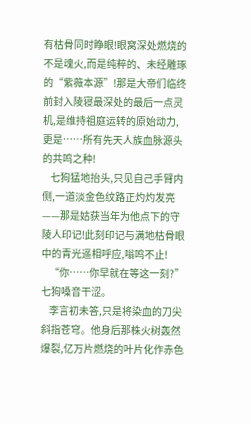有枯骨同时睁眼!眼窝深处燃烧的不是魂火,而是纯粹的、未经雕琢的“紫薇本源”!那是大帝们临终前封入陵寝最深处的最后一点灵机,是维持祖庭运转的原始动力,更是……所有先天人族血脉源头的共鸣之种!
    七狗猛地抬头,只见自己手臂内侧,一道淡金色纹路正灼灼发亮——那是姑获当年为他点下的守陵人印记!此刻印记与满地枯骨眼中的青光遥相呼应,嗡鸣不止!
    “你……你早就在等这一刻?”七狗嗓音干涩。
    李言初未答,只是将染血的刀尖斜指苍穹。他身后那株火树轰然爆裂,亿万片燃烧的叶片化作赤色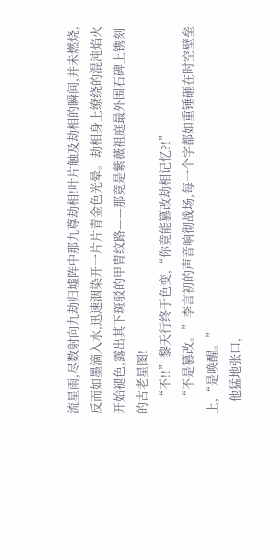流星雨,尽数射向九劫归墟阵中那九尊劫相!叶片触及劫相的瞬间,并未燃烧,反而如墨滴入水,迅速洇染开一片片青金色光晕。劫相身上缭绕的混沌焰火开始褪色,露出其下斑驳的甲胄纹路——那竟是紫薇祖庭最外围石碑上镌刻的古老星图!
    “不!!”黎天行终于色变,“你竟能篡改劫相记忆?!”
    “不是篡改。”李言初的声音响彻战场,每一个字都如重锤砸在时空壁垒上,“是唤醒。”
    他猛地张口,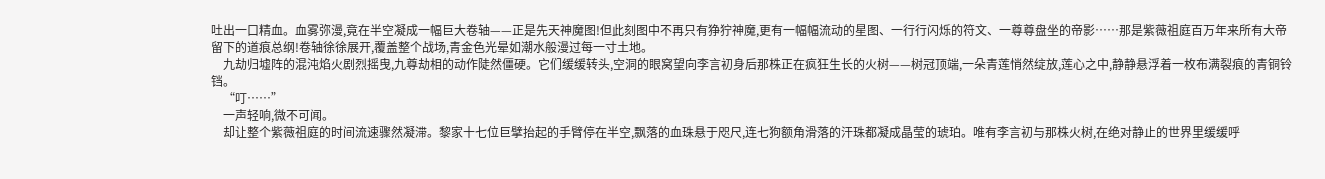吐出一口精血。血雾弥漫,竟在半空凝成一幅巨大卷轴——正是先天神魔图!但此刻图中不再只有狰狞神魔,更有一幅幅流动的星图、一行行闪烁的符文、一尊尊盘坐的帝影……那是紫薇祖庭百万年来所有大帝留下的道痕总纲!卷轴徐徐展开,覆盖整个战场,青金色光晕如潮水般漫过每一寸土地。
    九劫归墟阵的混沌焰火剧烈摇曳,九尊劫相的动作陡然僵硬。它们缓缓转头,空洞的眼窝望向李言初身后那株正在疯狂生长的火树——树冠顶端,一朵青莲悄然绽放,莲心之中,静静悬浮着一枚布满裂痕的青铜铃铛。
    “叮……”
    一声轻响,微不可闻。
    却让整个紫薇祖庭的时间流速骤然凝滞。黎家十七位巨擘抬起的手臂停在半空,飘落的血珠悬于咫尺,连七狗额角滑落的汗珠都凝成晶莹的琥珀。唯有李言初与那株火树,在绝对静止的世界里缓缓呼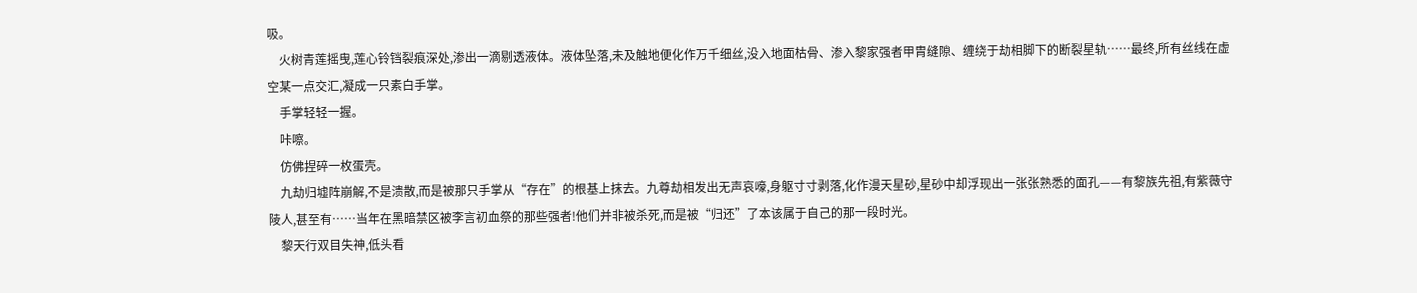吸。
    火树青莲摇曳,莲心铃铛裂痕深处,渗出一滴剔透液体。液体坠落,未及触地便化作万千细丝,没入地面枯骨、渗入黎家强者甲胄缝隙、缠绕于劫相脚下的断裂星轨……最终,所有丝线在虚空某一点交汇,凝成一只素白手掌。
    手掌轻轻一握。
    咔嚓。
    仿佛捏碎一枚蛋壳。
    九劫归墟阵崩解,不是溃散,而是被那只手掌从“存在”的根基上抹去。九尊劫相发出无声哀嚎,身躯寸寸剥落,化作漫天星砂,星砂中却浮现出一张张熟悉的面孔——有黎族先祖,有紫薇守陵人,甚至有……当年在黑暗禁区被李言初血祭的那些强者!他们并非被杀死,而是被“归还”了本该属于自己的那一段时光。
    黎天行双目失神,低头看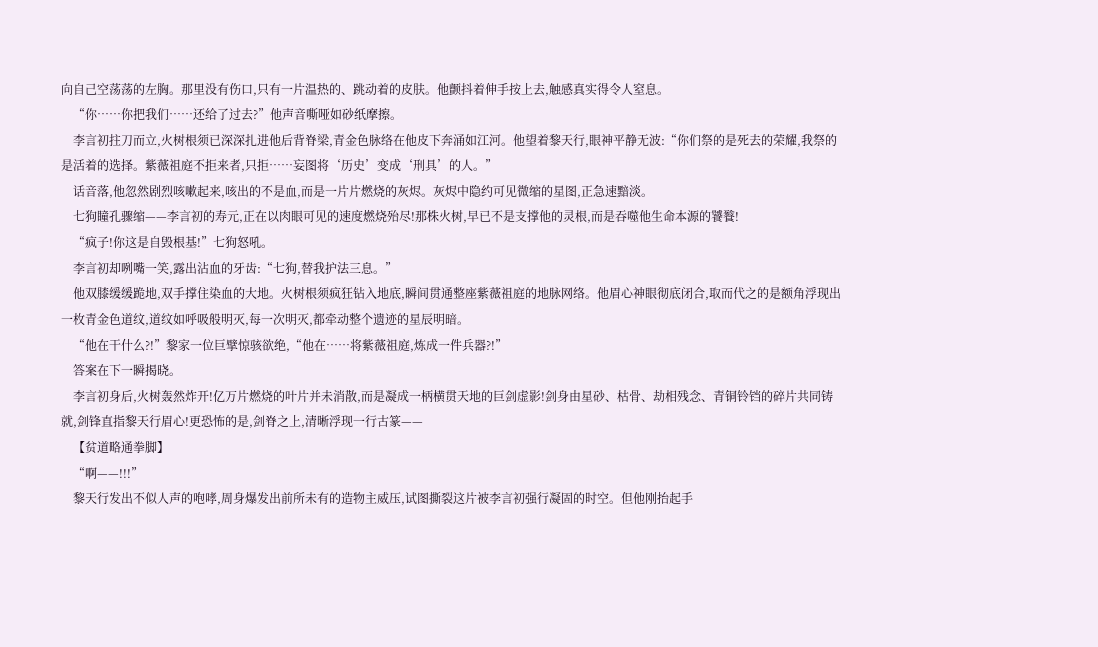向自己空荡荡的左胸。那里没有伤口,只有一片温热的、跳动着的皮肤。他颤抖着伸手按上去,触感真实得令人窒息。
    “你……你把我们……还给了过去?”他声音嘶哑如砂纸摩擦。
    李言初拄刀而立,火树根须已深深扎进他后背脊梁,青金色脉络在他皮下奔涌如江河。他望着黎天行,眼神平静无波:“你们祭的是死去的荣耀,我祭的是活着的选择。紫薇祖庭不拒来者,只拒……妄图将‘历史’变成‘刑具’的人。”
    话音落,他忽然剧烈咳嗽起来,咳出的不是血,而是一片片燃烧的灰烬。灰烬中隐约可见微缩的星图,正急速黯淡。
    七狗瞳孔骤缩——李言初的寿元,正在以肉眼可见的速度燃烧殆尽!那株火树,早已不是支撑他的灵根,而是吞噬他生命本源的饕餮!
    “疯子!你这是自毁根基!”七狗怒吼。
    李言初却咧嘴一笑,露出沾血的牙齿:“七狗,替我护法三息。”
    他双膝缓缓跪地,双手撑住染血的大地。火树根须疯狂钻入地底,瞬间贯通整座紫薇祖庭的地脉网络。他眉心神眼彻底闭合,取而代之的是额角浮现出一枚青金色道纹,道纹如呼吸般明灭,每一次明灭,都牵动整个遗迹的星辰明暗。
    “他在干什么?!”黎家一位巨擘惊骇欲绝,“他在……将紫薇祖庭,炼成一件兵器?!”
    答案在下一瞬揭晓。
    李言初身后,火树轰然炸开!亿万片燃烧的叶片并未消散,而是凝成一柄横贯天地的巨剑虚影!剑身由星砂、枯骨、劫相残念、青铜铃铛的碎片共同铸就,剑锋直指黎天行眉心!更恐怖的是,剑脊之上,清晰浮现一行古篆——
    【贫道略通拳脚】
    “啊——!!!”
    黎天行发出不似人声的咆哮,周身爆发出前所未有的造物主威压,试图撕裂这片被李言初强行凝固的时空。但他刚抬起手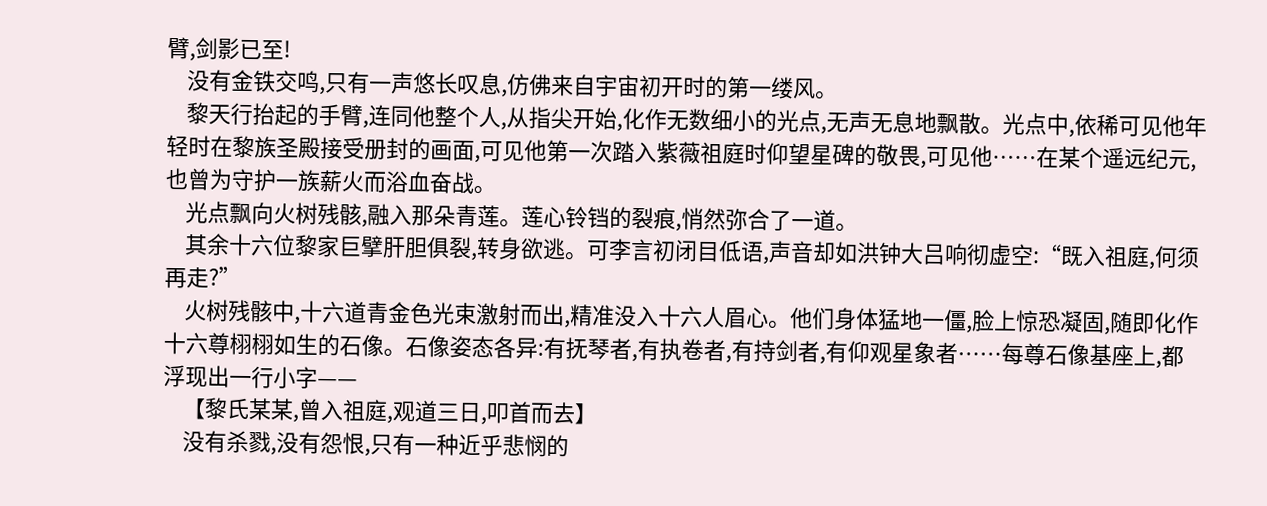臂,剑影已至!
    没有金铁交鸣,只有一声悠长叹息,仿佛来自宇宙初开时的第一缕风。
    黎天行抬起的手臂,连同他整个人,从指尖开始,化作无数细小的光点,无声无息地飘散。光点中,依稀可见他年轻时在黎族圣殿接受册封的画面,可见他第一次踏入紫薇祖庭时仰望星碑的敬畏,可见他……在某个遥远纪元,也曾为守护一族薪火而浴血奋战。
    光点飘向火树残骸,融入那朵青莲。莲心铃铛的裂痕,悄然弥合了一道。
    其余十六位黎家巨擘肝胆俱裂,转身欲逃。可李言初闭目低语,声音却如洪钟大吕响彻虚空:“既入祖庭,何须再走?”
    火树残骸中,十六道青金色光束激射而出,精准没入十六人眉心。他们身体猛地一僵,脸上惊恐凝固,随即化作十六尊栩栩如生的石像。石像姿态各异:有抚琴者,有执卷者,有持剑者,有仰观星象者……每尊石像基座上,都浮现出一行小字——
    【黎氏某某,曾入祖庭,观道三日,叩首而去】
    没有杀戮,没有怨恨,只有一种近乎悲悯的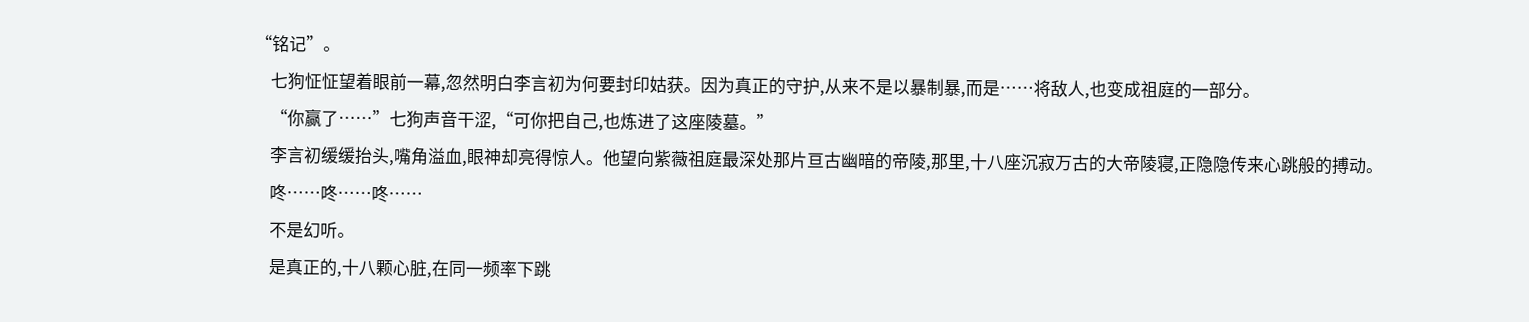“铭记”。
    七狗怔怔望着眼前一幕,忽然明白李言初为何要封印姑获。因为真正的守护,从来不是以暴制暴,而是……将敌人,也变成祖庭的一部分。
    “你赢了……”七狗声音干涩,“可你把自己,也炼进了这座陵墓。”
    李言初缓缓抬头,嘴角溢血,眼神却亮得惊人。他望向紫薇祖庭最深处那片亘古幽暗的帝陵,那里,十八座沉寂万古的大帝陵寝,正隐隐传来心跳般的搏动。
    咚……咚……咚……
    不是幻听。
    是真正的,十八颗心脏,在同一频率下跳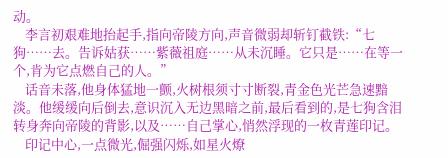动。
    李言初艰难地抬起手,指向帝陵方向,声音微弱却斩钉截铁:“七狗……去。告诉姑获……紫薇祖庭……从未沉睡。它只是……在等一个,肯为它点燃自己的人。”
    话音未落,他身体猛地一颤,火树根须寸寸断裂,青金色光芒急速黯淡。他缓缓向后倒去,意识沉入无边黑暗之前,最后看到的,是七狗含泪转身奔向帝陵的背影,以及……自己掌心,悄然浮现的一枚青莲印记。
    印记中心,一点微光,倔强闪烁,如星火燎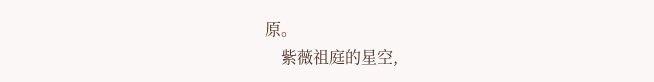原。
    紫薇祖庭的星空,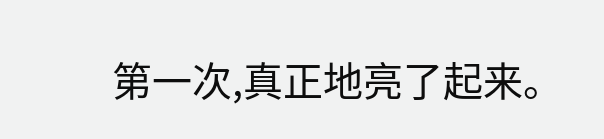第一次,真正地亮了起来。